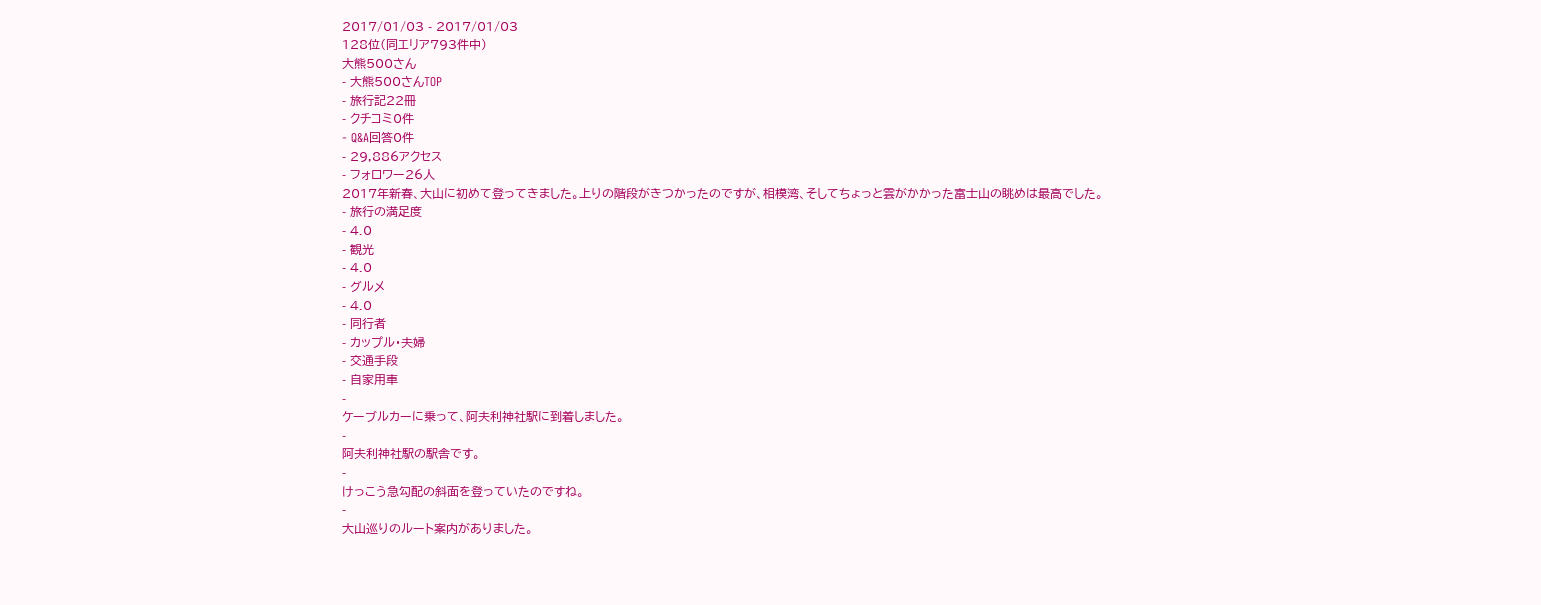2017/01/03 - 2017/01/03
128位(同エリア793件中)
大熊500さん
- 大熊500さんTOP
- 旅行記22冊
- クチコミ0件
- Q&A回答0件
- 29,886アクセス
- フォロワー26人
2017年新春、大山に初めて登ってきました。上りの階段がきつかったのですが、相模湾、そしてちょっと雲がかかった富士山の眺めは最高でした。
- 旅行の満足度
- 4.0
- 観光
- 4.0
- グルメ
- 4.0
- 同行者
- カップル・夫婦
- 交通手段
- 自家用車
-
ケーブルカーに乗って、阿夫利神社駅に到着しました。
-
阿夫利神社駅の駅舎です。
-
けっこう急勾配の斜面を登っていたのですね。
-
大山巡りのルート案内がありました。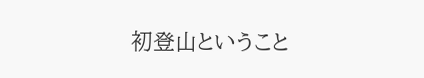初登山ということ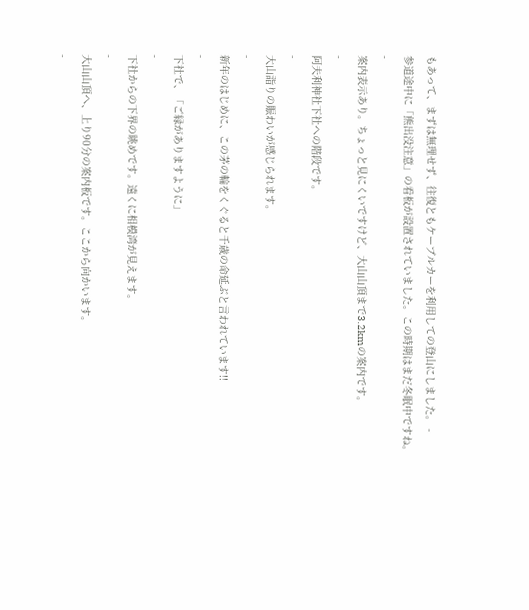もあって、まずは無理せず、往復ともケーブルカーを利用しての登山にしました。 -
参道途中に「熊出没注意」の看板が設置されていました。この時期はまだ冬眠中ですね。
-
案内表示あり。ちょっと見にくいですけど、大山山頂まで3.2kmの案内です。
-
阿夫利神社下社への階段です。
-
大山詣りの賑わいが感じられます。
-
新年のはじめに、この茅の輪をくぐると千歳の命延ぶと言われています!!
-
下社で、「ご縁がありますように」
-
下社からの下界の眺めです。遠くに相模湾が見えます。
-
大山山頂へ、上り90分の案内板です。ここから向かいます。
-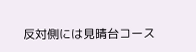反対側には見晴台コース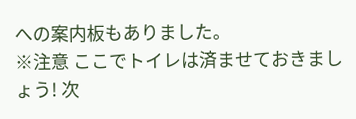への案内板もありました。
※注意 ここでトイレは済ませておきましょう! 次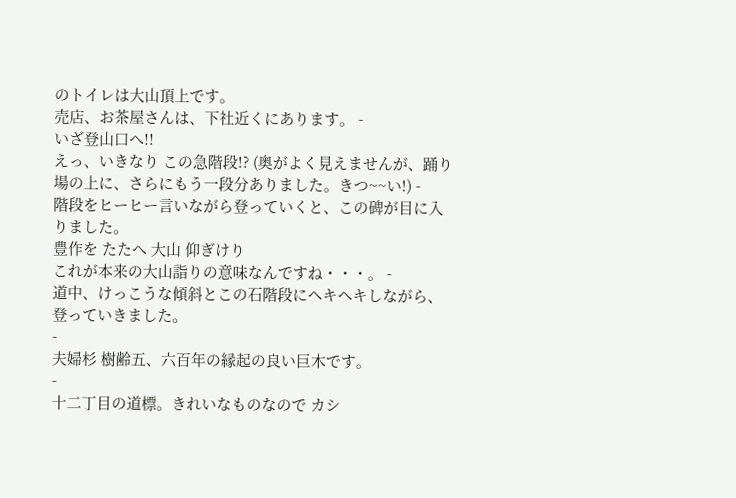のトイレは大山頂上です。
売店、お茶屋さんは、下社近くにあります。 -
いざ登山口へ!!
えっ、いきなり この急階段!? (奥がよく見えませんが、踊り場の上に、さらにもう一段分ありました。きつ~~い!) -
階段をヒーヒー言いながら登っていくと、この碑が目に入りました。
豊作を たたへ 大山 仰ぎけり
これが本来の大山詣りの意味なんですね・・・。 -
道中、けっこうな傾斜とこの石階段にヘキヘキしながら、登っていきました。
-
夫婦杉 樹齢五、六百年の縁起の良い巨木です。
-
十二丁目の道標。きれいなものなので カシ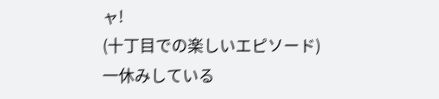ャ!
(十丁目での楽しいエピソード)
一休みしている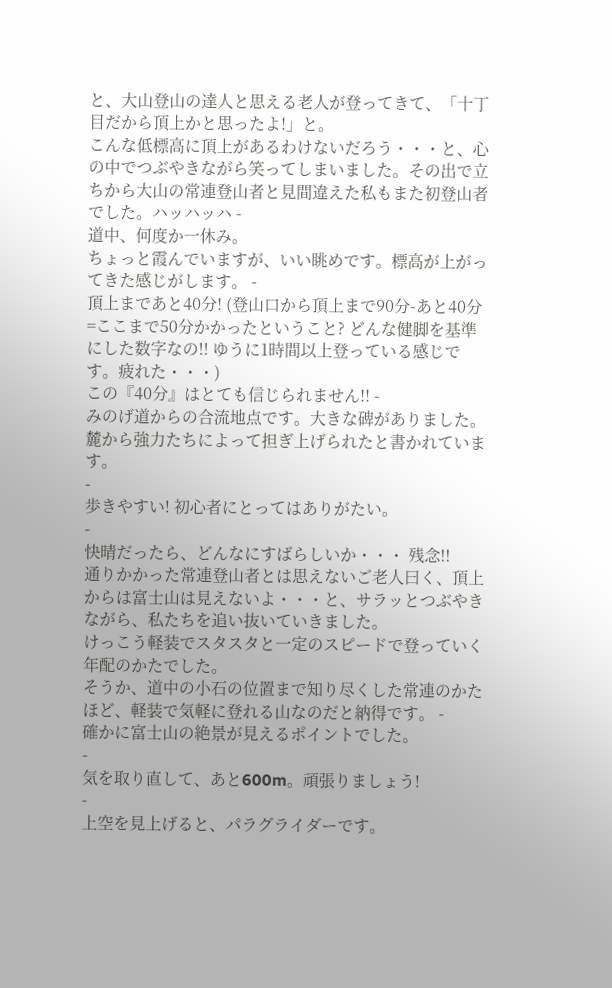と、大山登山の達人と思える老人が登ってきて、「十丁目だから頂上かと思ったよ!」と。
こんな低標高に頂上があるわけないだろう・・・と、心の中でつぶやきながら笑ってしまいました。その出で立ちから大山の常連登山者と見間違えた私もまた初登山者でした。ハッハッハ -
道中、何度か一休み。
ちょっと霞んでいますが、いい眺めです。標高が上がってきた感じがします。 -
頂上まであと40分! (登山口から頂上まで90分-あと40分=ここまで50分かかったということ? どんな健脚を基準にした数字なの!! ゆうに1時間以上登っている感じです。疲れた・・・)
この『40分』はとても信じられません!! -
みのげ道からの合流地点です。大きな碑がありました。麓から強力たちによって担ぎ上げられたと書かれています。
-
歩きやすい! 初心者にとってはありがたい。
-
快晴だったら、どんなにすばらしいか・・・ 残念!!
通りかかった常連登山者とは思えないご老人曰く、頂上からは富士山は見えないよ・・・と、サラッとつぶやきながら、私たちを追い抜いていきました。
けっこう軽装でスタスタと一定のスピードで登っていく年配のかたでした。
そうか、道中の小石の位置まで知り尽くした常連のかたほど、軽装で気軽に登れる山なのだと納得です。 -
確かに富士山の絶景が見えるポイントでした。
-
気を取り直して、あと600m。頑張りましょう!
-
上空を見上げると、パラグライダーです。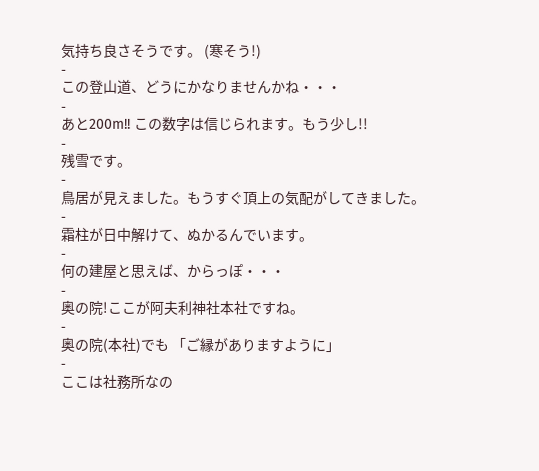気持ち良さそうです。 (寒そう!)
-
この登山道、どうにかなりませんかね・・・
-
あと200m!! この数字は信じられます。もう少し!!
-
残雪です。
-
鳥居が見えました。もうすぐ頂上の気配がしてきました。
-
霜柱が日中解けて、ぬかるんでいます。
-
何の建屋と思えば、からっぽ・・・
-
奥の院!ここが阿夫利神社本社ですね。
-
奥の院(本社)でも 「ご縁がありますように」
-
ここは社務所なの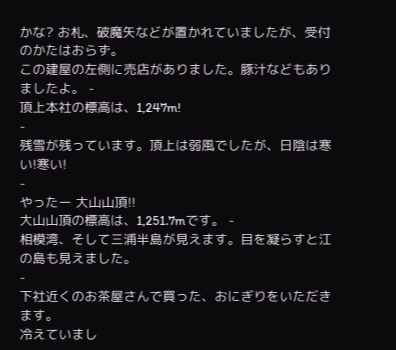かな? お札、破魔矢などが置かれていましたが、受付のかたはおらず。
この建屋の左側に売店がありました。豚汁などもありましたよ。 -
頂上本社の標高は、1,247m!
-
残雪が残っています。頂上は弱風でしたが、日陰は寒い!寒い!
-
やったー 大山山頂!!
大山山頂の標高は、1,251.7mです。 -
相模湾、そして三浦半島が見えます。目を凝らすと江の島も見えました。
-
下社近くのお茶屋さんで買った、おにぎりをいただきます。
冷えていまし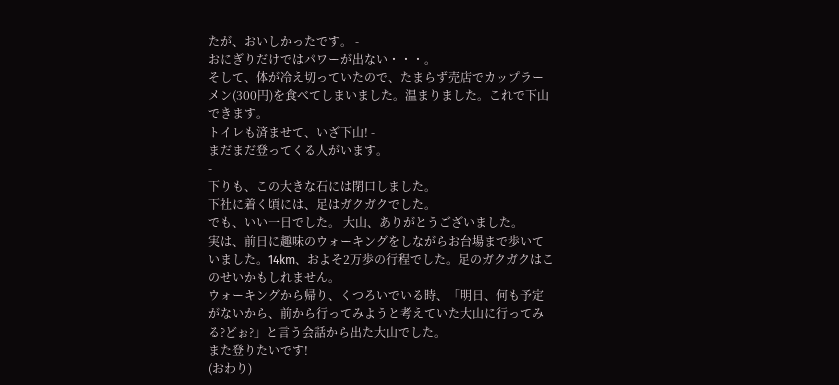たが、おいしかったです。 -
おにぎりだけではパワーが出ない・・・。
そして、体が冷え切っていたので、たまらず売店でカップラーメン(300円)を食べてしまいました。温まりました。これで下山できます。
トイレも済ませて、いざ下山! -
まだまだ登ってくる人がいます。
-
下りも、この大きな石には閉口しました。
下社に着く頃には、足はガクガクでした。
でも、いい一日でした。 大山、ありがとうございました。
実は、前日に趣味のウォーキングをしながらお台場まで歩いていました。14km、およそ2万歩の行程でした。足のガクガクはこのせいかもしれません。
ウォーキングから帰り、くつろいでいる時、「明日、何も予定がないから、前から行ってみようと考えていた大山に行ってみる?どぉ?」と言う会話から出た大山でした。
また登りたいです!
(おわり)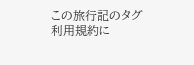この旅行記のタグ
利用規約に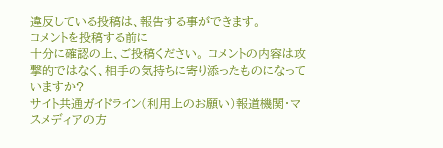違反している投稿は、報告する事ができます。
コメントを投稿する前に
十分に確認の上、ご投稿ください。 コメントの内容は攻撃的ではなく、相手の気持ちに寄り添ったものになっていますか?
サイト共通ガイドライン(利用上のお願い)報道機関・マスメディアの方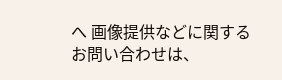へ 画像提供などに関するお問い合わせは、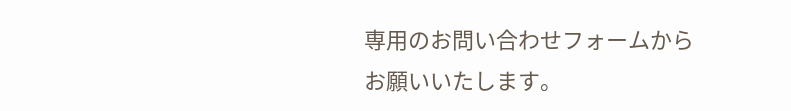専用のお問い合わせフォームからお願いいたします。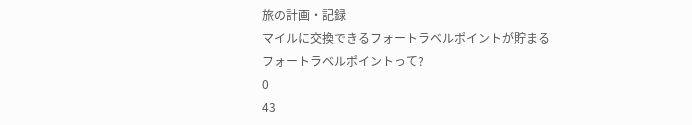旅の計画・記録
マイルに交換できるフォートラベルポイントが貯まる
フォートラベルポイントって?
0
43